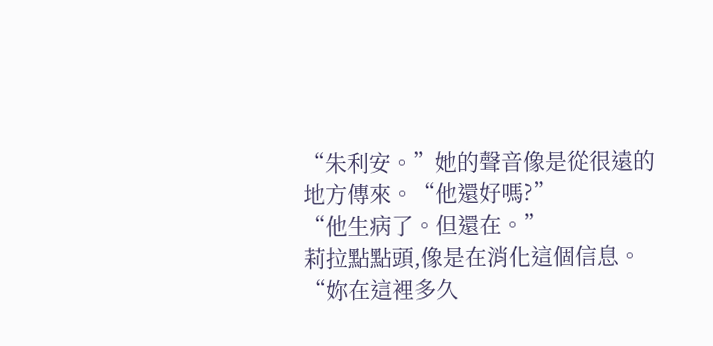“朱利安。”她的聲音像是從很遠的地方傳來。“他還好嗎?”
“他生病了。但還在。”
莉拉點點頭,像是在消化這個信息。
“妳在這裡多久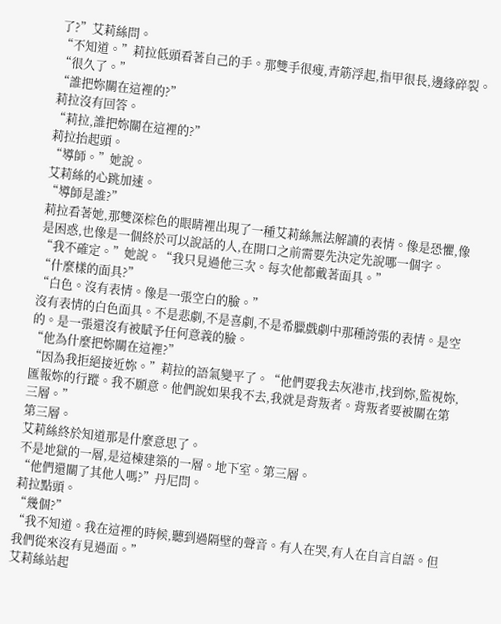了?”艾莉絲問。
“不知道。”莉拉低頭看著自己的手。那雙手很瘦,青筋浮起,指甲很長,邊緣碎裂。“很久了。”
“誰把妳關在這裡的?”
莉拉沒有回答。
“莉拉,誰把妳關在這裡的?”
莉拉抬起頭。
“導師。”她說。
艾莉絲的心跳加速。
“導師是誰?”
莉拉看著她,那雙深棕色的眼睛裡出現了一種艾莉絲無法解讀的表情。像是恐懼,像是困惑,也像是一個終於可以說話的人,在開口之前需要先決定先說哪一個字。
“我不確定。”她說。“我只見過他三次。每次他都戴著面具。”
“什麼樣的面具?”
“白色。沒有表情。像是一張空白的臉。”
沒有表情的白色面具。不是悲劇,不是喜劇,不是希臘戲劇中那種誇張的表情。是空的。是一張還沒有被賦予任何意義的臉。
“他為什麼把妳關在這裡?”
“因為我拒絕接近妳。”莉拉的語氣變平了。“他們要我去灰港市,找到妳,監視妳,匯報妳的行蹤。我不願意。他們說如果我不去,我就是背叛者。背叛者要被關在第三層。”
第三層。
艾莉絲終於知道那是什麼意思了。
不是地獄的一層,是這棟建築的一層。地下室。第三層。
“他們還關了其他人嗎?”丹尼問。
莉拉點頭。
“幾個?”
“我不知道。我在這裡的時候,聽到過隔壁的聲音。有人在哭,有人在自言自語。但我們從來沒有見過面。”
艾莉絲站起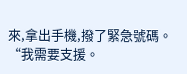來,拿出手機,撥了緊急號碼。
“我需要支援。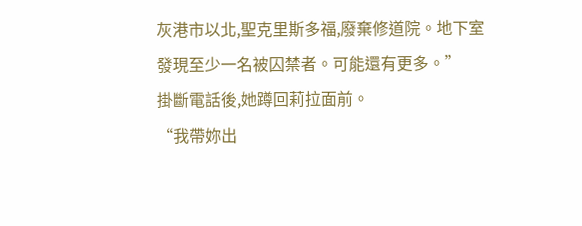灰港市以北,聖克里斯多福,廢棄修道院。地下室發現至少一名被囚禁者。可能還有更多。”
掛斷電話後,她蹲回莉拉面前。
“我帶妳出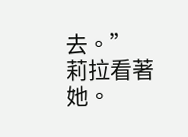去。”
莉拉看著她。